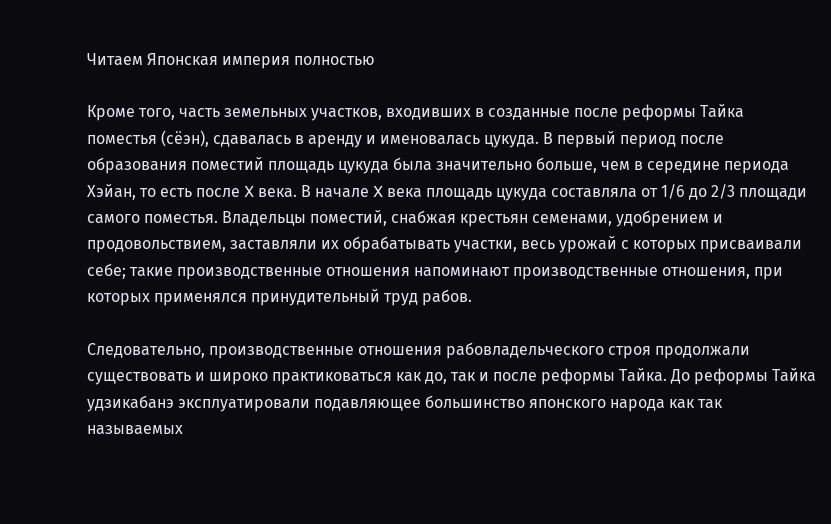Читаем Японская империя полностью

Кроме того, часть земельных участков, входивших в созданные после реформы Тайка поместья (сёэн), сдавалась в аренду и именовалась цукуда. В первый период после образования поместий площадь цукуда была значительно больше, чем в середине периода Хэйан, то есть после X века. В начале X века площадь цукуда составляла от 1/6 до 2/3 площади самого поместья. Владельцы поместий, снабжая крестьян семенами, удобрением и продовольствием, заставляли их обрабатывать участки, весь урожай с которых присваивали себе; такие производственные отношения напоминают производственные отношения, при которых применялся принудительный труд рабов.

Следовательно, производственные отношения рабовладельческого строя продолжали существовать и широко практиковаться как до, так и после реформы Тайка. До реформы Тайка удзикабанэ эксплуатировали подавляющее большинство японского народа как так называемых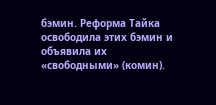бэмин. Реформа Тайка освободила этих бэмин и объявила их «свободными» (комин).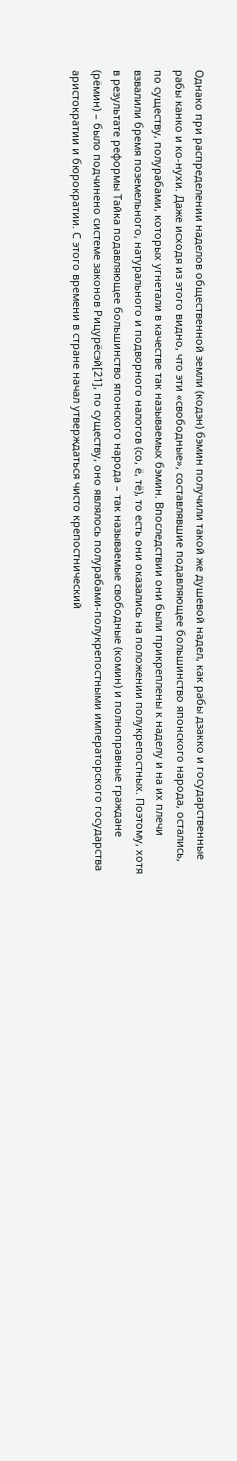Однако при распределении наделов общественной земли (кодэн) бэмин получили такой же душевой надел, как рабы дзакко и государственные рабы канко и ко-нухи. Даже исходя из этого видно, что эти «свободные», составлявшие подавляющее большинство японского народа, остались, по существу, полурабами, которых угнетали в качестве так называемых бэмин. Впоследствии они были прикреплены к наделу и на их плечи взвалили бремя поземельного, натурального и подворного налогов (со, ё, тё), то есть они оказались на положении полукрепостных. Поэтому, хотя в результате реформы Тайка подавляющее большинство японского народа – так называемые свободные (комин) и полноправные граждане (рёмин) – было подчинено системе законов Рицурёсэй[21], по существу, оно являлось полурабами-полукрепостными императорского государства аристократии и бюрократии. С этого времени в стране начал утверждаться чисто крепостнический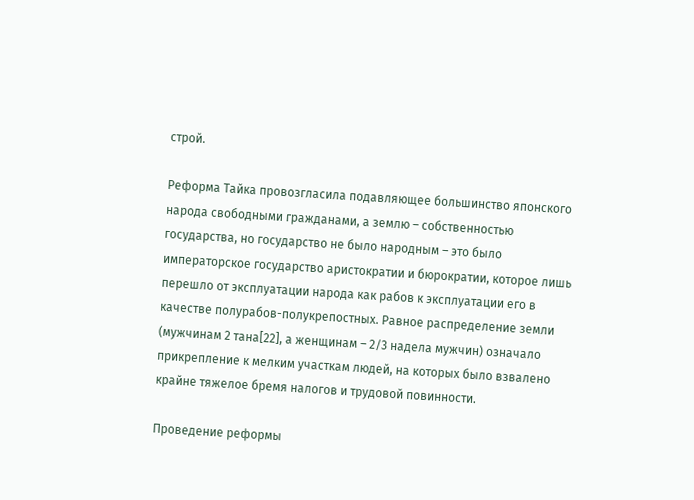строй.

Реформа Тайка провозгласила подавляющее большинство японского народа свободными гражданами, а землю – собственностью государства, но государство не было народным – это было императорское государство аристократии и бюрократии, которое лишь перешло от эксплуатации народа как рабов к эксплуатации его в качестве полурабов-полукрепостных. Равное распределение земли (мужчинам 2 тана[22], а женщинам – 2/3 надела мужчин) означало прикрепление к мелким участкам людей, на которых было взвалено крайне тяжелое бремя налогов и трудовой повинности.

Проведение реформы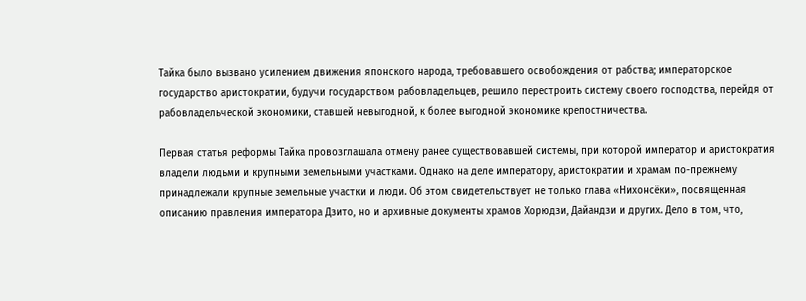Тайка было вызвано усилением движения японского народа, требовавшего освобождения от рабства; императорское государство аристократии, будучи государством рабовладельцев, решило перестроить систему своего господства, перейдя от рабовладельческой экономики, ставшей невыгодной, к более выгодной экономике крепостничества.

Первая статья реформы Тайка провозглашала отмену ранее существовавшей системы, при которой император и аристократия владели людьми и крупными земельными участками. Однако на деле императору, аристократии и храмам по-прежнему принадлежали крупные земельные участки и люди. Об этом свидетельствует не только глава «Нихонсёки», посвященная описанию правления императора Дзито, но и архивные документы храмов Хорюдзи, Дайандзи и других. Дело в том, что,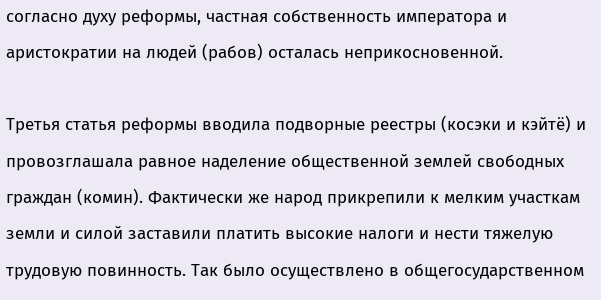согласно духу реформы, частная собственность императора и аристократии на людей (рабов) осталась неприкосновенной.

Третья статья реформы вводила подворные реестры (косэки и кэйтё) и провозглашала равное наделение общественной землей свободных граждан (комин). Фактически же народ прикрепили к мелким участкам земли и силой заставили платить высокие налоги и нести тяжелую трудовую повинность. Так было осуществлено в общегосударственном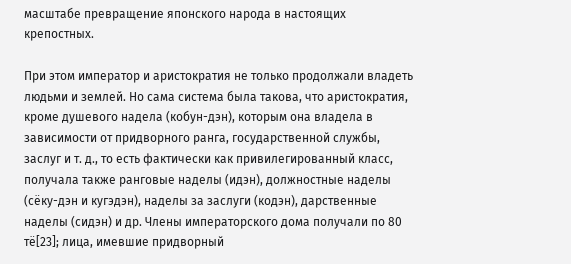масштабе превращение японского народа в настоящих крепостных.

При этом император и аристократия не только продолжали владеть людьми и землей. Но сама система была такова, что аристократия, кроме душевого надела (кобун-дэн), которым она владела в зависимости от придворного ранга, государственной службы, заслуг и т. д., то есть фактически как привилегированный класс, получала также ранговые наделы (идэн), должностные наделы (сёку-дэн и кугэдэн), наделы за заслуги (кодэн), дарственные наделы (сидэн) и др. Члены императорского дома получали по 80 тё[23]; лица, имевшие придворный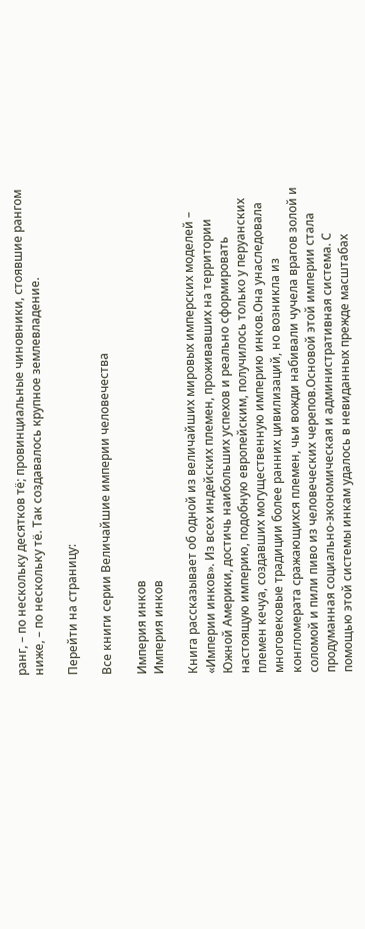ранг, – по нескольку десятков тё; провинциальные чиновники, стоявшие рангом ниже, – по нескольку тё. Так создавалось крупное землевладение.

Перейти на страницу:

Все книги серии Величайшие империи человечества

Империя инков
Империя инков

Книга рассказывает об одной из величайших мировых имперских моделей – «Империи инков». Из всех индейских племен, проживавших на территории Южной Америки, достичь наибольших успехов и реально сформировать настоящую империю, подобную европейским, получилось только у перуанских племен кечуа, создавших могущественную империю инков.Она унаследовала многовековые традиции более ранних цивилизаций, но возникла из конгломерата сражающихся племен, чьи вожди набивали чучела врагов золой и соломой и пили пиво из человеческих черепов.Основой этой империи стала продуманная социально-экономическая и административная система. С помощью этой системы инкам удалось в невиданных прежде масштабах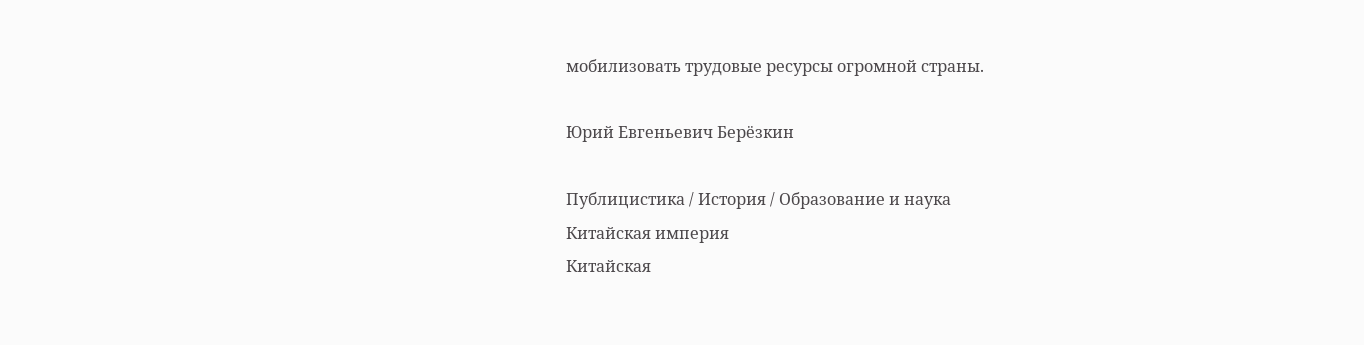мобилизовать трудовые ресурсы огромной страны.

Юрий Евгеньевич Берёзкин

Публицистика / История / Образование и наука
Китайская империя
Китайская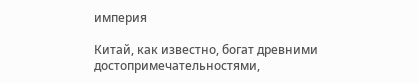империя

Китай, как известно, богат древними достопримечательностями,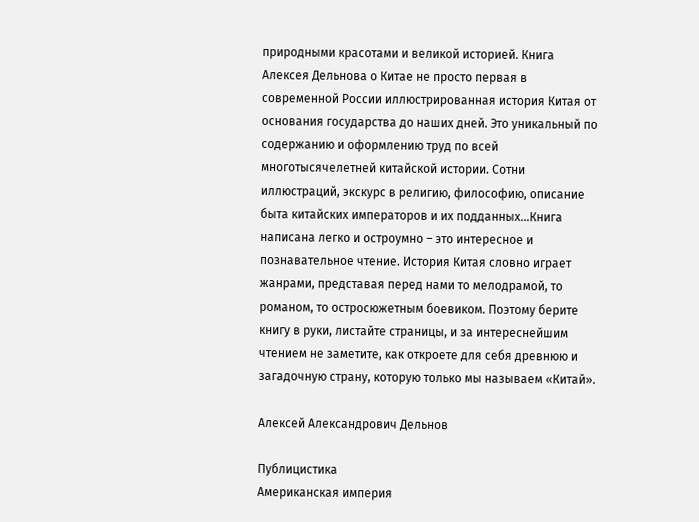природными красотами и великой историей. Книга Алексея Дельнова о Китае не просто первая в современной России иллюстрированная история Китая от основания государства до наших дней. Это уникальный по содержанию и оформлению труд по всей многотысячелетней китайской истории. Сотни иллюстраций, экскурс в религию, философию, описание быта китайских императоров и их подданных…Книга написана легко и остроумно – это интересное и познавательное чтение. История Китая словно играет жанрами, представая перед нами то мелодрамой, то романом, то остросюжетным боевиком. Поэтому берите книгу в руки, листайте страницы, и за интереснейшим чтением не заметите, как откроете для себя древнюю и загадочную страну, которую только мы называем «Китай».

Алексей Александрович Дельнов

Публицистика
Американская империя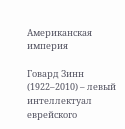Американская империя

Говард Зинн (1922–2010) – левый интеллектуал еврейского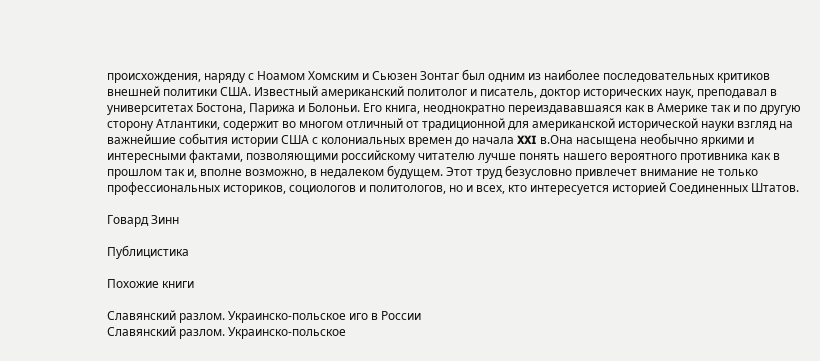происхождения, наряду с Ноамом Хомским и Сьюзен Зонтаг был одним из наиболее последовательных критиков внешней политики США. Известный американский политолог и писатель, доктор исторических наук, преподавал в университетах Бостона, Парижа и Болоньи. Его книга, неоднократно переиздававшаяся как в Америке так и по другую сторону Атлантики, содержит во многом отличный от традиционной для американской исторической науки взгляд на важнейшие события истории США с колониальных времен до начала XXI в.Она насыщена необычно яркими и интересными фактами, позволяющими российскому читателю лучше понять нашего вероятного противника как в прошлом так и, вполне возможно, в недалеком будущем. Этот труд безусловно привлечет внимание не только профессиональных историков, социологов и политологов, но и всех, кто интересуется историей Соединенных Штатов.

Говард Зинн

Публицистика

Похожие книги

Славянский разлом. Украинско-польское иго в России
Славянский разлом. Украинско-польское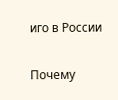иго в России

Почему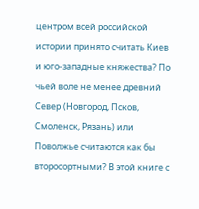центром всей российской истории принято считать Киев и юго-западные княжества? По чьей воле не менее древний Север (Новгород, Псков, Смоленск, Рязань) или Поволжье считаются как бы второсортными? В этой книге с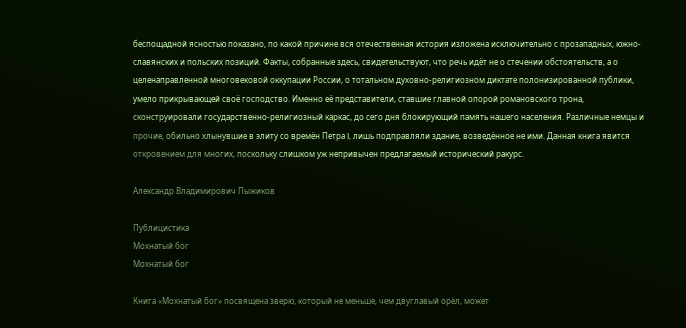беспощадной ясностью показано, по какой причине вся отечественная история изложена исключительно с прозападных, южно-славянских и польских позиций. Факты, собранные здесь, свидетельствуют, что речь идёт не о стечении обстоятельств, а о целенаправленной многовековой оккупации России, о тотальном духовно-религиозном диктате полонизированной публики, умело прикрывающей своё господство. Именно её представители, ставшие главной опорой романовского трона, сконструировали государственно-религиозный каркас, до сего дня блокирующий память нашего населения. Различные немцы и прочие, обильно хлынувшие в элиту со времён Петра I, лишь подправляли здание, возведённое не ими. Данная книга явится откровением для многих, поскольку слишком уж непривычен предлагаемый исторический ракурс.

Александр Владимирович Пыжиков

Публицистика
Мохнатый бог
Мохнатый бог

Книга «Мохнатый бог» посвящена зверю, который не меньше, чем двуглавый орёл, может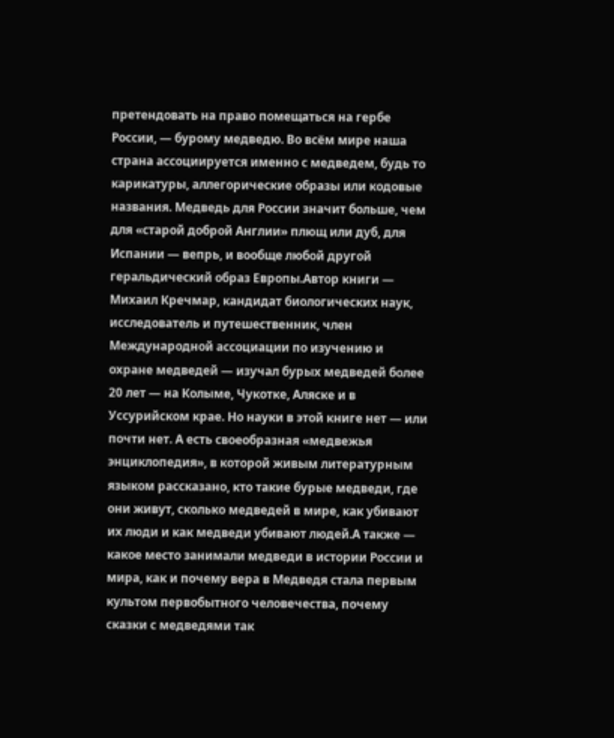претендовать на право помещаться на гербе России, — бурому медведю. Во всём мире наша страна ассоциируется именно с медведем, будь то карикатуры, аллегорические образы или кодовые названия. Медведь для России значит больше, чем для «старой доброй Англии» плющ или дуб, для Испании — вепрь, и вообще любой другой геральдический образ Европы.Автор книги — Михаил Кречмар, кандидат биологических наук, исследователь и путешественник, член Международной ассоциации по изучению и охране медведей — изучал бурых медведей более 20 лет — на Колыме, Чукотке, Аляске и в Уссурийском крае. Но науки в этой книге нет — или почти нет. А есть своеобразная «медвежья энциклопедия», в которой живым литературным языком рассказано, кто такие бурые медведи, где они живут, сколько медведей в мире, как убивают их люди и как медведи убивают людей.А также — какое место занимали медведи в истории России и мира, как и почему вера в Медведя стала первым культом первобытного человечества, почему сказки с медведями так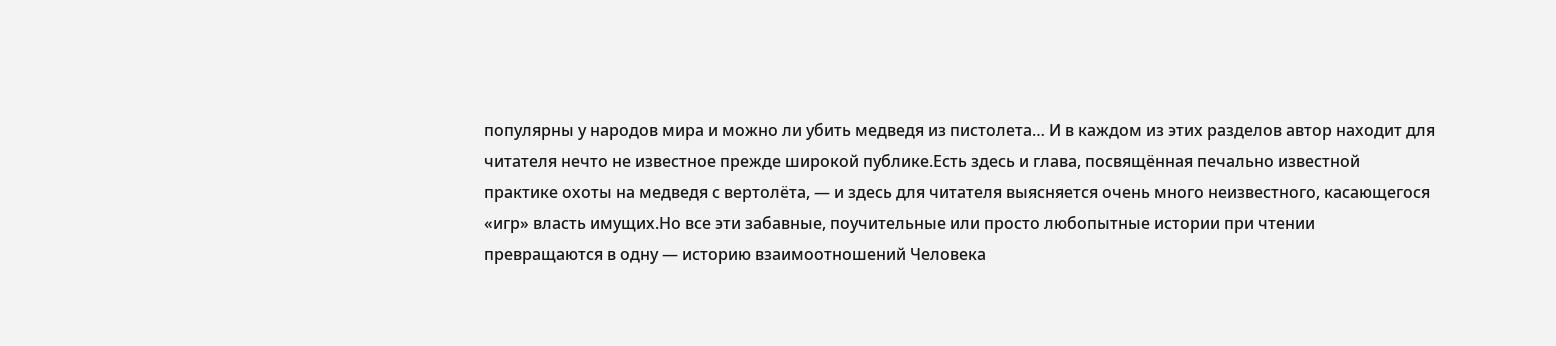популярны у народов мира и можно ли убить медведя из пистолета… И в каждом из этих разделов автор находит для читателя нечто не известное прежде широкой публике.Есть здесь и глава, посвящённая печально известной практике охоты на медведя с вертолёта, — и здесь для читателя выясняется очень много неизвестного, касающегося «игр» власть имущих.Но все эти забавные, поучительные или просто любопытные истории при чтении превращаются в одну — историю взаимоотношений Человека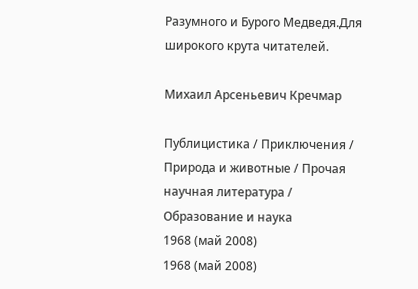Разумного и Бурого Медведя.Для широкого крута читателей.

Михаил Арсеньевич Кречмар

Публицистика / Приключения / Природа и животные / Прочая научная литература / Образование и наука
1968 (май 2008)
1968 (май 2008)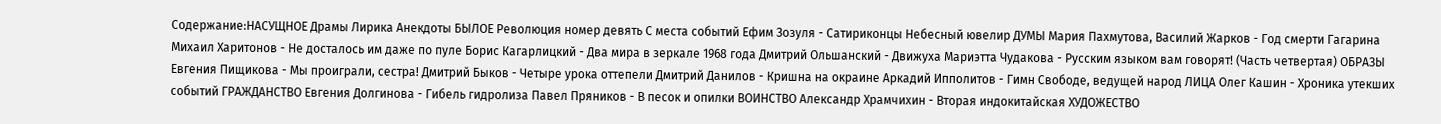Содержание:НАСУЩНОЕ Драмы Лирика Анекдоты БЫЛОЕ Революция номер девять С места событий Ефим Зозуля - Сатириконцы Небесный ювелир ДУМЫ Мария Пахмутова, Василий Жарков - Год смерти Гагарина Михаил Харитонов - Не досталось им даже по пуле Борис Кагарлицкий - Два мира в зеркале 1968 года Дмитрий Ольшанский - Движуха Мариэтта Чудакова - Русским языком вам говорят! (Часть четвертая) ОБРАЗЫ Евгения Пищикова - Мы проиграли, сестра! Дмитрий Быков - Четыре урока оттепели Дмитрий Данилов - Кришна на окраине Аркадий Ипполитов - Гимн Свободе, ведущей народ ЛИЦА Олег Кашин - Хроника утекших событий ГРАЖДАНСТВО Евгения Долгинова - Гибель гидролиза Павел Пряников - В песок и опилки ВОИНСТВО Александр Храмчихин - Вторая индокитайская ХУДОЖЕСТВО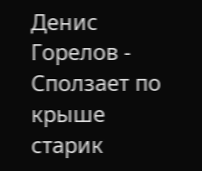Денис Горелов - Сползает по крыше старик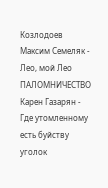Козлодоев Максим Семеляк - Лео, мой Лео ПАЛОМНИЧЕСТВО Карен Газарян - Где утомленному есть буйству уголок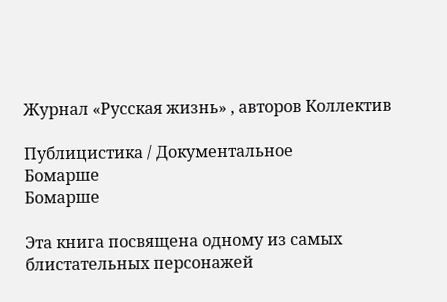Журнал «Русская жизнь» , авторов Коллектив

Публицистика / Документальное
Бомарше
Бомарше

Эта книга посвящена одному из самых блистательных персонажей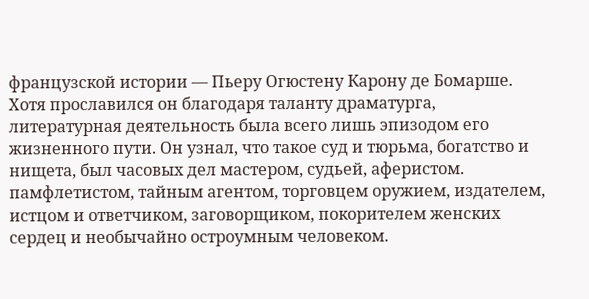французской истории — Пьеру Огюстену Карону де Бомарше. Хотя прославился он благодаря таланту драматурга, литературная деятельность была всего лишь эпизодом его жизненного пути. Он узнал, что такое суд и тюрьма, богатство и нищета, был часовых дел мастером, судьей, аферистом. памфлетистом, тайным агентом, торговцем оружием, издателем, истцом и ответчиком, заговорщиком, покорителем женских сердец и необычайно остроумным человеком.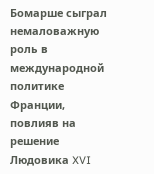Бомарше сыграл немаловажную роль в международной политике Франции, повлияв на решение Людовика XVI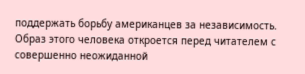поддержать борьбу американцев за независимость. Образ этого человека откроется перед читателем с совершенно неожиданной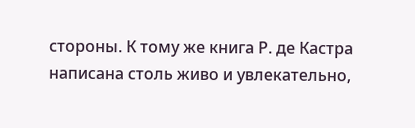стороны. К тому же книга Р. де Кастра написана столь живо и увлекательно,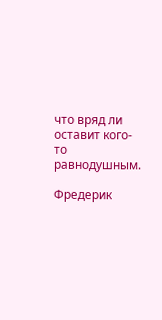что вряд ли оставит кого-то равнодушным.

Фредерик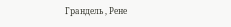Грандель , Рене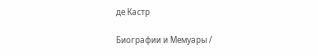де Кастр

Биографии и Мемуары /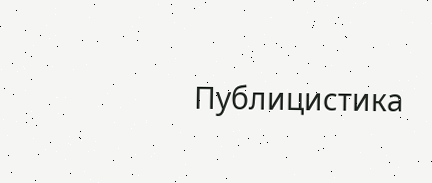Публицистика